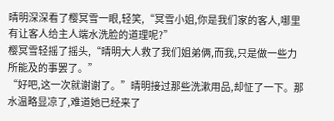晴明深深看了樱冥雪一眼,轻笑,“冥雪小姐,你是我们家的客人,哪里有让客人给主人端水洗脸的道理呢?”
樱冥雪轻摇了摇头,“晴明大人救了我们姐弟俩,而我,只是做一些力所能及的事罢了。”
“好吧,这一次就谢谢了。”晴明接过那些洗漱用品,却怔了一下。那水温略显凉了,难道她已经来了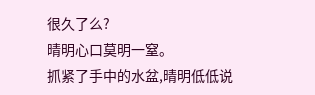很久了么?
晴明心口莫明一窒。
抓紧了手中的水盆,晴明低低说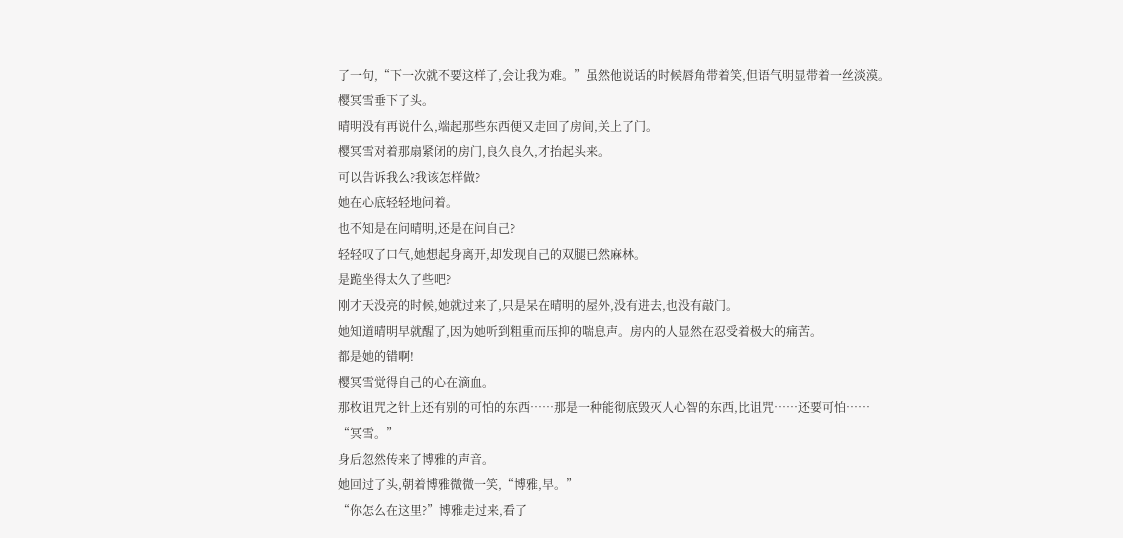了一句,“下一次就不要这样了,会让我为难。”虽然他说话的时候唇角带着笑,但语气明显带着一丝淡漠。
樱冥雪垂下了头。
晴明没有再说什么,端起那些东西便又走回了房间,关上了门。
樱冥雪对着那扇紧闭的房门,良久良久,才抬起头来。
可以告诉我么?我该怎样做?
她在心底轻轻地问着。
也不知是在问晴明,还是在问自己?
轻轻叹了口气,她想起身离开,却发现自己的双腿已然麻林。
是跪坐得太久了些吧?
刚才天没亮的时候,她就过来了,只是呆在晴明的屋外,没有进去,也没有敲门。
她知道晴明早就醒了,因为她听到粗重而压抑的喘息声。房内的人显然在忍受着极大的痛苦。
都是她的错啊!
樱冥雪觉得自己的心在滴血。
那枚诅咒之针上还有别的可怕的东西……那是一种能彻底毁灭人心智的东西,比诅咒……还要可怕……
“冥雪。”
身后忽然传来了博雅的声音。
她回过了头,朝着博雅微微一笑,“博雅,早。”
“你怎么在这里?”博雅走过来,看了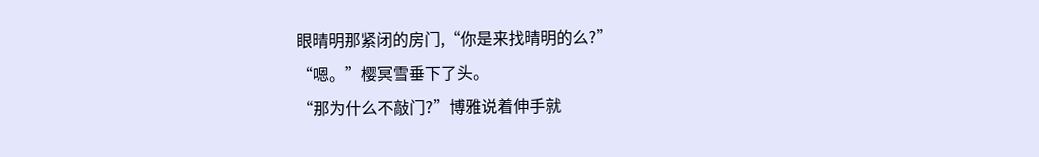眼晴明那紧闭的房门,“你是来找晴明的么?”
“嗯。”樱冥雪垂下了头。
“那为什么不敲门?”博雅说着伸手就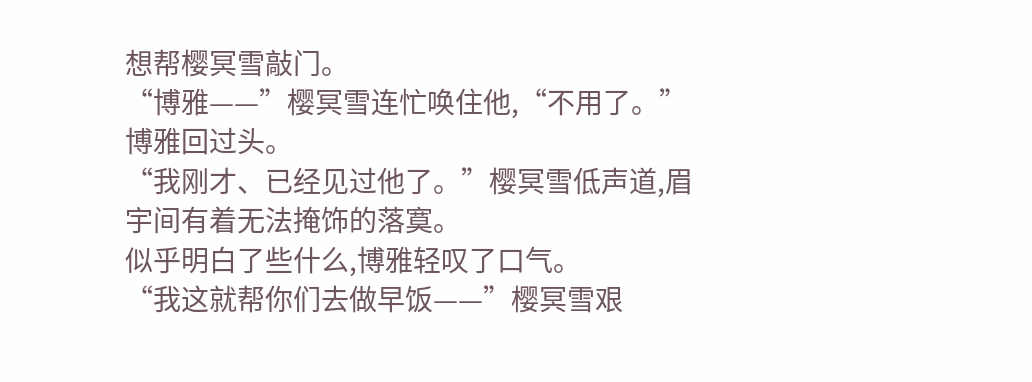想帮樱冥雪敲门。
“博雅——”樱冥雪连忙唤住他,“不用了。”
博雅回过头。
“我刚才、已经见过他了。”樱冥雪低声道,眉宇间有着无法掩饰的落寞。
似乎明白了些什么,博雅轻叹了口气。
“我这就帮你们去做早饭——”樱冥雪艰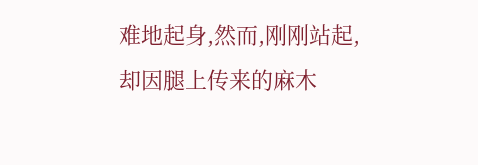难地起身,然而,刚刚站起,却因腿上传来的麻木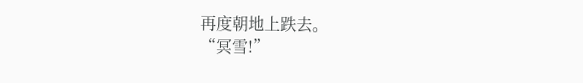再度朝地上跌去。
“冥雪!”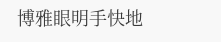博雅眼明手快地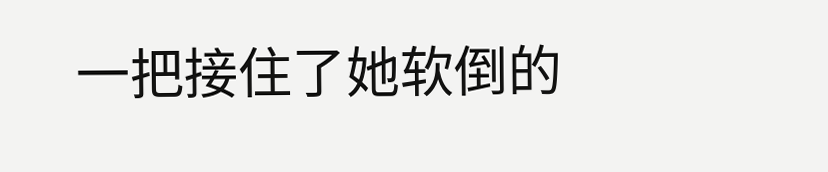一把接住了她软倒的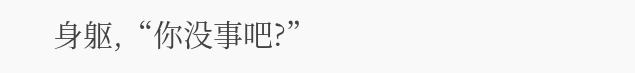身躯,“你没事吧?”